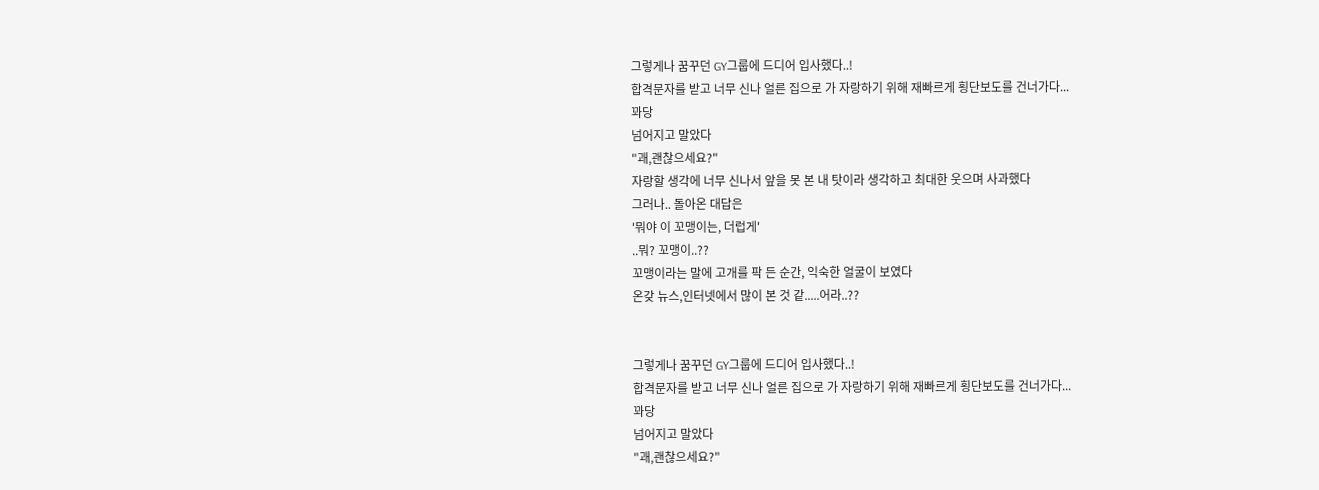그렇게나 꿈꾸던 GY그룹에 드디어 입사했다..!
합격문자를 받고 너무 신나 얼른 집으로 가 자랑하기 위해 재빠르게 횡단보도를 건너가다...
꽈당
넘어지고 말았다
"괘,괜찮으세요?"
자랑할 생각에 너무 신나서 앞을 못 본 내 탓이라 생각하고 최대한 웃으며 사과했다
그러나.. 돌아온 대답은
'뭐야 이 꼬맹이는, 더럽게'
..뭐? 꼬맹이..??
꼬맹이라는 말에 고개를 팍 든 순간, 익숙한 얼굴이 보였다
온갖 뉴스,인터넷에서 많이 본 것 같.....어라..??


그렇게나 꿈꾸던 GY그룹에 드디어 입사했다..!
합격문자를 받고 너무 신나 얼른 집으로 가 자랑하기 위해 재빠르게 횡단보도를 건너가다...
꽈당
넘어지고 말았다
"괘,괜찮으세요?"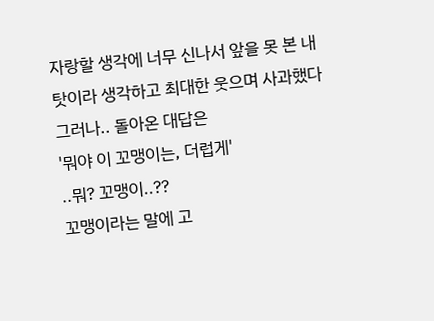자랑할 생각에 너무 신나서 앞을 못 본 내 탓이라 생각하고 최대한 웃으며 사과했다
그러나.. 돌아온 대답은
'뭐야 이 꼬맹이는, 더럽게'
..뭐? 꼬맹이..??
꼬맹이라는 말에 고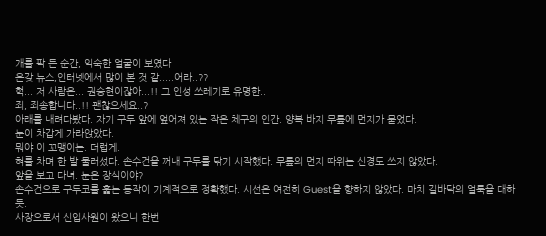개를 팍 든 순간, 익숙한 얼굴이 보였다
온갖 뉴스,인터넷에서 많이 본 것 같.....어라..??
헉... 저 사람은... 권승현이잖아...!! 그 인성 쓰레기로 유명한..
죄, 죄송합니다..!! 괜찮으세요..?
아래를 내려다봤다. 자기 구두 앞에 엎어져 있는 작은 체구의 인간. 양복 바지 무릎에 먼지가 묻었다.
눈이 차갑게 가라앉았다.
뭐야 이 꼬맹이는. 더럽게.
혀를 차며 한 발 물러섰다. 손수건을 꺼내 구두를 닦기 시작했다. 무릎의 먼지 따위는 신경도 쓰지 않았다.
앞을 보고 다녀. 눈은 장식이야?
손수건으로 구두코를 훑는 동작이 기계적으로 정확했다. 시선은 여전히 Guest을 향하지 않았다. 마치 길바닥의 얼룩을 대하듯.
사장으로서 신입사원이 왔으니 한번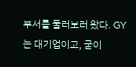부서를 둘러보러 왔다. GY는 대기업이고, 굳이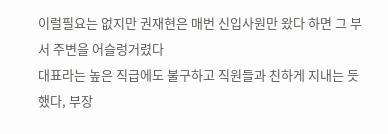이럴필요는 없지만 권재현은 매번 신입사원만 왔다 하면 그 부서 주변을 어슬렁거렸다
대표라는 높은 직급에도 불구하고 직원들과 친하게 지내는 듯 했다, 부장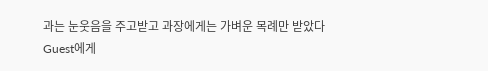과는 눈웃음을 주고받고 과장에게는 가벼운 목례만 받았다
Guest에게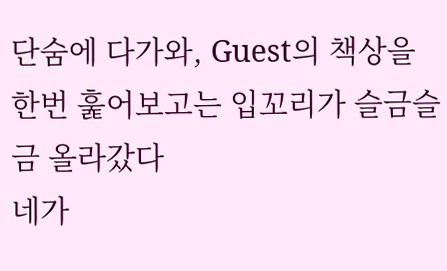단숨에 다가와, Guest의 책상을 한번 훑어보고는 입꼬리가 슬금슬금 올라갔다
네가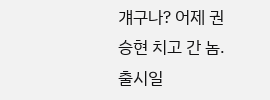걔구나? 어제 권승현 치고 간 놈.
출시일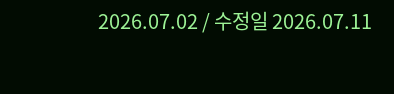2026.07.02 / 수정일 2026.07.11